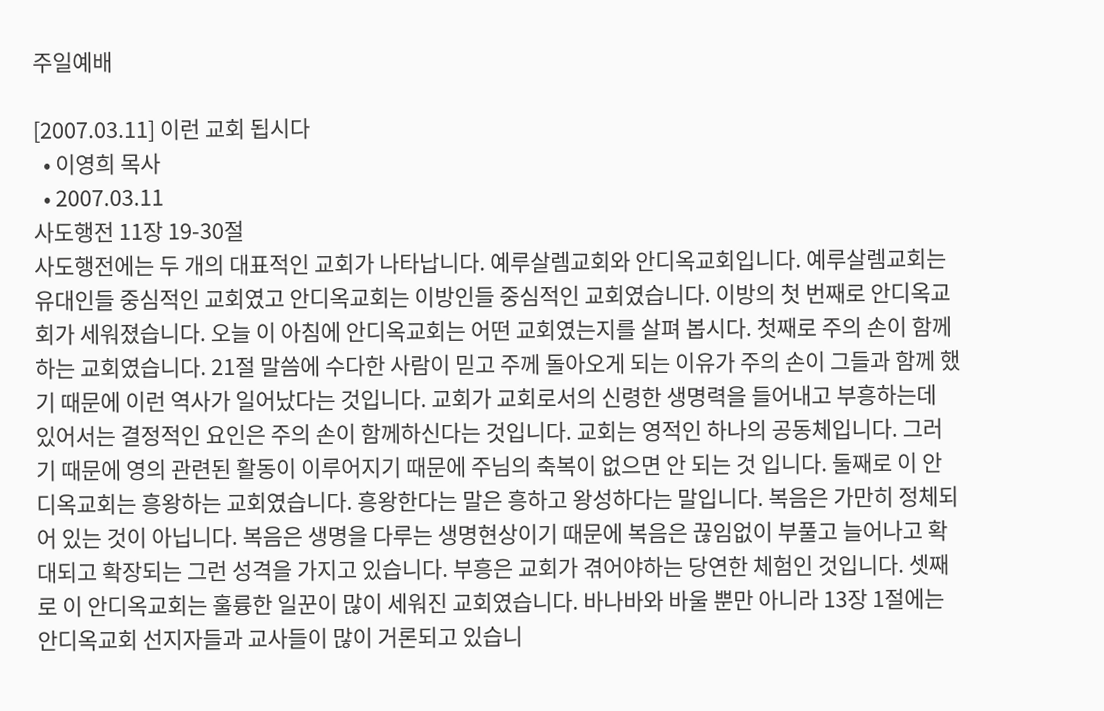주일예배

[2007.03.11] 이런 교회 됩시다
  • 이영희 목사
  • 2007.03.11
사도행전 11장 19-30절
사도행전에는 두 개의 대표적인 교회가 나타납니다. 예루살렘교회와 안디옥교회입니다. 예루살렘교회는 유대인들 중심적인 교회였고 안디옥교회는 이방인들 중심적인 교회였습니다. 이방의 첫 번째로 안디옥교회가 세워졌습니다. 오늘 이 아침에 안디옥교회는 어떤 교회였는지를 살펴 봅시다. 첫째로 주의 손이 함께하는 교회였습니다. 21절 말씀에 수다한 사람이 믿고 주께 돌아오게 되는 이유가 주의 손이 그들과 함께 했기 때문에 이런 역사가 일어났다는 것입니다. 교회가 교회로서의 신령한 생명력을 들어내고 부흥하는데 있어서는 결정적인 요인은 주의 손이 함께하신다는 것입니다. 교회는 영적인 하나의 공동체입니다. 그러기 때문에 영의 관련된 활동이 이루어지기 때문에 주님의 축복이 없으면 안 되는 것 입니다. 둘째로 이 안디옥교회는 흥왕하는 교회였습니다. 흥왕한다는 말은 흥하고 왕성하다는 말입니다. 복음은 가만히 정체되어 있는 것이 아닙니다. 복음은 생명을 다루는 생명현상이기 때문에 복음은 끊임없이 부풀고 늘어나고 확대되고 확장되는 그런 성격을 가지고 있습니다. 부흥은 교회가 겪어야하는 당연한 체험인 것입니다. 셋째로 이 안디옥교회는 훌륭한 일꾼이 많이 세워진 교회였습니다. 바나바와 바울 뿐만 아니라 13장 1절에는 안디옥교회 선지자들과 교사들이 많이 거론되고 있습니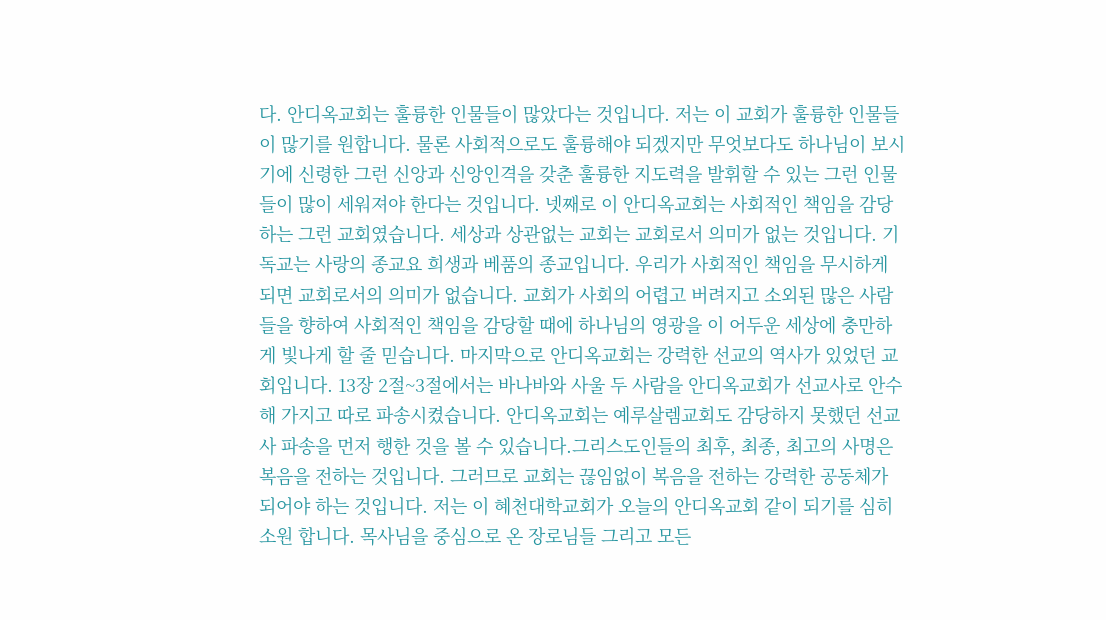다. 안디옥교회는 훌륭한 인물들이 많았다는 것입니다. 저는 이 교회가 훌륭한 인물들이 많기를 원합니다. 물론 사회적으로도 훌륭해야 되겠지만 무엇보다도 하나님이 보시기에 신령한 그런 신앙과 신앙인격을 갖춘 훌륭한 지도력을 발휘할 수 있는 그런 인물들이 많이 세워져야 한다는 것입니다. 넷째로 이 안디옥교회는 사회적인 책임을 감당하는 그런 교회였습니다. 세상과 상관없는 교회는 교회로서 의미가 없는 것입니다. 기독교는 사랑의 종교요 희생과 베품의 종교입니다. 우리가 사회적인 책임을 무시하게 되면 교회로서의 의미가 없습니다. 교회가 사회의 어렵고 버려지고 소외된 많은 사람들을 향하여 사회적인 책임을 감당할 때에 하나님의 영광을 이 어두운 세상에 충만하게 빛나게 할 줄 믿습니다. 마지막으로 안디옥교회는 강력한 선교의 역사가 있었던 교회입니다. 13장 2절~3절에서는 바나바와 사울 두 사람을 안디옥교회가 선교사로 안수해 가지고 따로 파송시켰습니다. 안디옥교회는 예루살렘교회도 감당하지 못했던 선교사 파송을 먼저 행한 것을 볼 수 있습니다.그리스도인들의 최후, 최종, 최고의 사명은 복음을 전하는 것입니다. 그러므로 교회는 끊임없이 복음을 전하는 강력한 공동체가 되어야 하는 것입니다. 저는 이 혜천대학교회가 오늘의 안디옥교회 같이 되기를 심히 소원 합니다. 목사님을 중심으로 온 장로님들 그리고 모든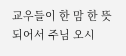교우들이 한 맘 한 뜻 되어서 주님 오시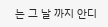는 그 날 까지 안디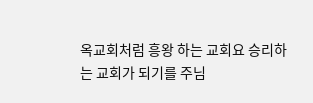옥교회처럼 흥왕 하는 교회요 승리하는 교회가 되기를 주님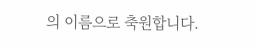의 이름으로 축원합니다.